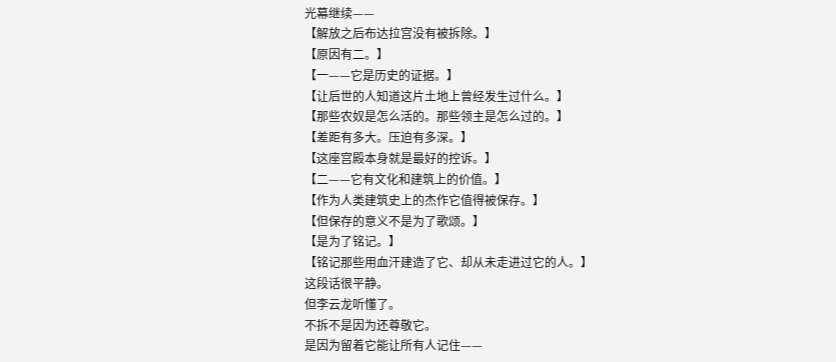光幕继续——
【解放之后布达拉宫没有被拆除。】
【原因有二。】
【一——它是历史的证据。】
【让后世的人知道这片土地上曾经发生过什么。】
【那些农奴是怎么活的。那些领主是怎么过的。】
【差距有多大。压迫有多深。】
【这座宫殿本身就是最好的控诉。】
【二——它有文化和建筑上的价值。】
【作为人类建筑史上的杰作它值得被保存。】
【但保存的意义不是为了歌颂。】
【是为了铭记。】
【铭记那些用血汗建造了它、却从未走进过它的人。】
这段话很平静。
但李云龙听懂了。
不拆不是因为还尊敬它。
是因为留着它能让所有人记住——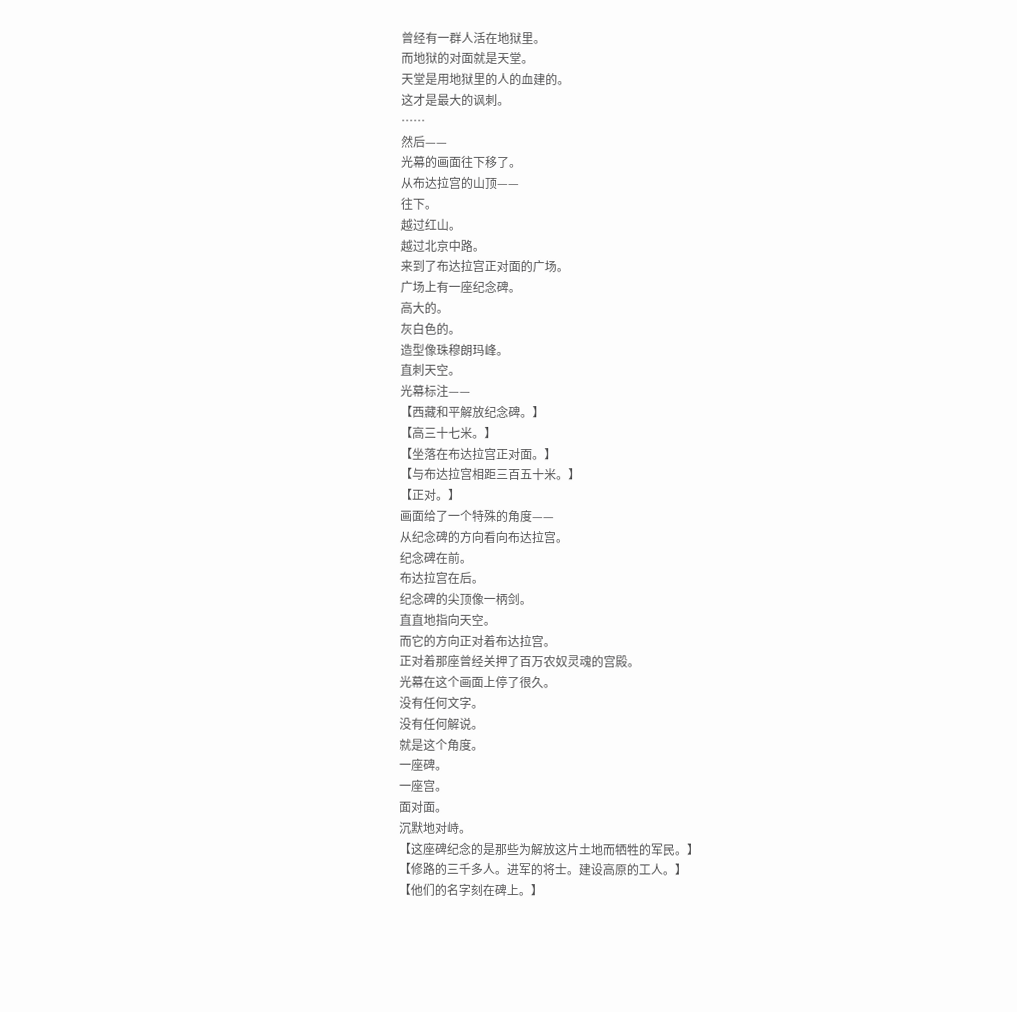曾经有一群人活在地狱里。
而地狱的对面就是天堂。
天堂是用地狱里的人的血建的。
这才是最大的讽刺。
……
然后——
光幕的画面往下移了。
从布达拉宫的山顶——
往下。
越过红山。
越过北京中路。
来到了布达拉宫正对面的广场。
广场上有一座纪念碑。
高大的。
灰白色的。
造型像珠穆朗玛峰。
直刺天空。
光幕标注——
【西藏和平解放纪念碑。】
【高三十七米。】
【坐落在布达拉宫正对面。】
【与布达拉宫相距三百五十米。】
【正对。】
画面给了一个特殊的角度——
从纪念碑的方向看向布达拉宫。
纪念碑在前。
布达拉宫在后。
纪念碑的尖顶像一柄剑。
直直地指向天空。
而它的方向正对着布达拉宫。
正对着那座曾经关押了百万农奴灵魂的宫殿。
光幕在这个画面上停了很久。
没有任何文字。
没有任何解说。
就是这个角度。
一座碑。
一座宫。
面对面。
沉默地对峙。
【这座碑纪念的是那些为解放这片土地而牺牲的军民。】
【修路的三千多人。进军的将士。建设高原的工人。】
【他们的名字刻在碑上。】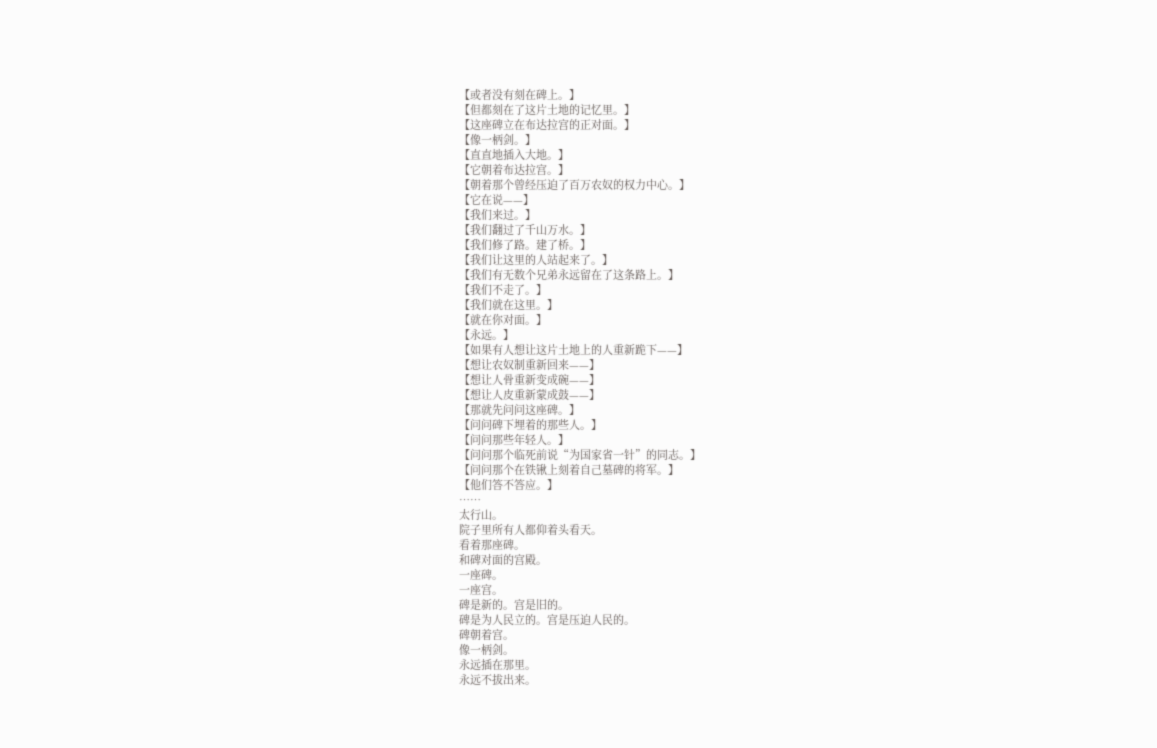【或者没有刻在碑上。】
【但都刻在了这片土地的记忆里。】
【这座碑立在布达拉宫的正对面。】
【像一柄剑。】
【直直地插入大地。】
【它朝着布达拉宫。】
【朝着那个曾经压迫了百万农奴的权力中心。】
【它在说——】
【我们来过。】
【我们翻过了千山万水。】
【我们修了路。建了桥。】
【我们让这里的人站起来了。】
【我们有无数个兄弟永远留在了这条路上。】
【我们不走了。】
【我们就在这里。】
【就在你对面。】
【永远。】
【如果有人想让这片土地上的人重新跪下——】
【想让农奴制重新回来——】
【想让人骨重新变成碗——】
【想让人皮重新蒙成鼓——】
【那就先问问这座碑。】
【问问碑下埋着的那些人。】
【问问那些年轻人。】
【问问那个临死前说“为国家省一针”的同志。】
【问问那个在铁锹上刻着自己墓碑的将军。】
【他们答不答应。】
……
太行山。
院子里所有人都仰着头看天。
看着那座碑。
和碑对面的宫殿。
一座碑。
一座宫。
碑是新的。宫是旧的。
碑是为人民立的。宫是压迫人民的。
碑朝着宫。
像一柄剑。
永远插在那里。
永远不拔出来。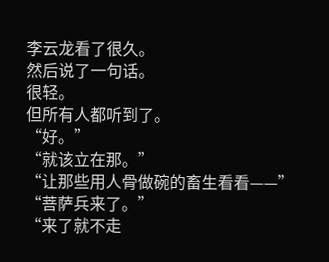李云龙看了很久。
然后说了一句话。
很轻。
但所有人都听到了。
“好。”
“就该立在那。”
“让那些用人骨做碗的畜生看看——”
“菩萨兵来了。”
“来了就不走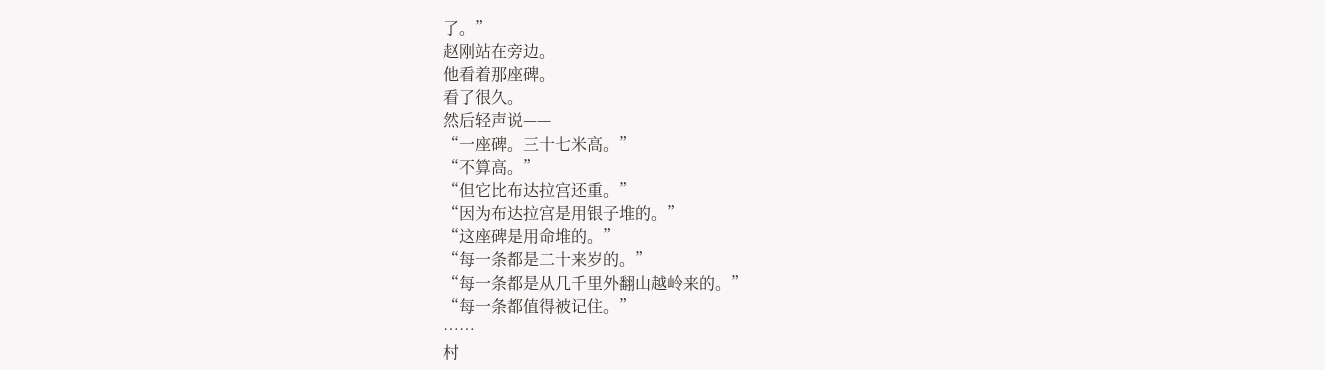了。”
赵刚站在旁边。
他看着那座碑。
看了很久。
然后轻声说——
“一座碑。三十七米高。”
“不算高。”
“但它比布达拉宫还重。”
“因为布达拉宫是用银子堆的。”
“这座碑是用命堆的。”
“每一条都是二十来岁的。”
“每一条都是从几千里外翻山越岭来的。”
“每一条都值得被记住。”
……
村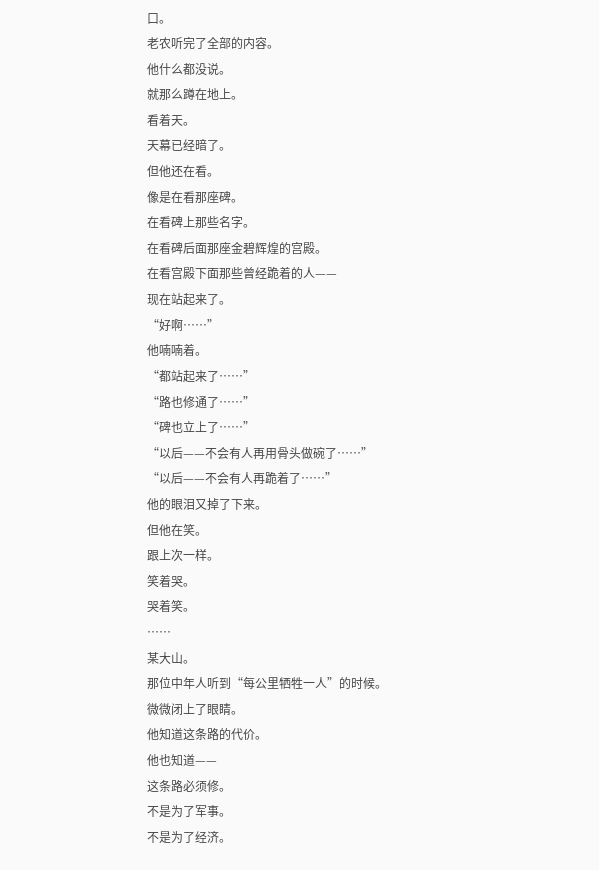口。
老农听完了全部的内容。
他什么都没说。
就那么蹲在地上。
看着天。
天幕已经暗了。
但他还在看。
像是在看那座碑。
在看碑上那些名字。
在看碑后面那座金碧辉煌的宫殿。
在看宫殿下面那些曾经跪着的人——
现在站起来了。
“好啊……”
他喃喃着。
“都站起来了……”
“路也修通了……”
“碑也立上了……”
“以后——不会有人再用骨头做碗了……”
“以后——不会有人再跪着了……”
他的眼泪又掉了下来。
但他在笑。
跟上次一样。
笑着哭。
哭着笑。
……
某大山。
那位中年人听到“每公里牺牲一人”的时候。
微微闭上了眼睛。
他知道这条路的代价。
他也知道——
这条路必须修。
不是为了军事。
不是为了经济。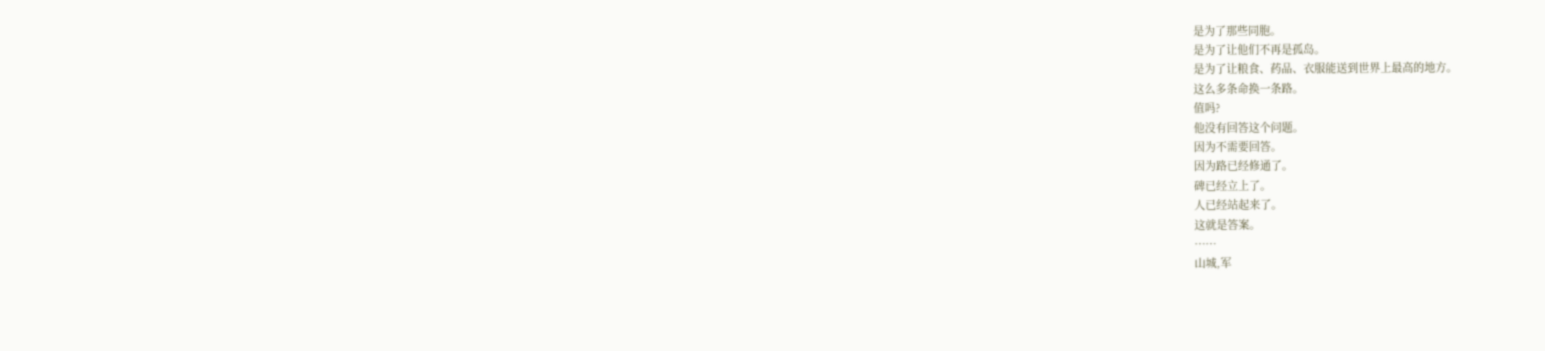是为了那些同胞。
是为了让他们不再是孤岛。
是为了让粮食、药品、衣服能送到世界上最高的地方。
这么多条命换一条路。
值吗?
他没有回答这个问题。
因为不需要回答。
因为路已经修通了。
碑已经立上了。
人已经站起来了。
这就是答案。
……
山城,军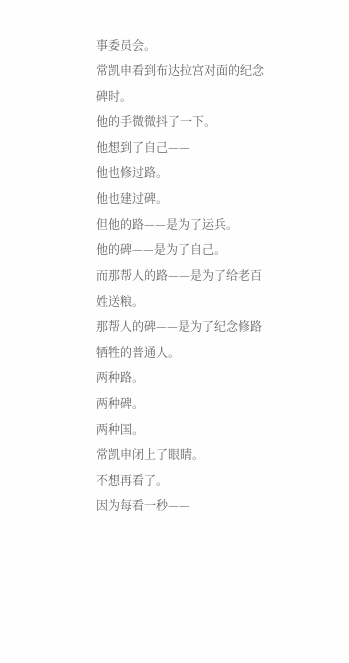事委员会。
常凯申看到布达拉宫对面的纪念碑时。
他的手微微抖了一下。
他想到了自己——
他也修过路。
他也建过碑。
但他的路——是为了运兵。
他的碑——是为了自己。
而那帮人的路——是为了给老百姓送粮。
那帮人的碑——是为了纪念修路牺牲的普通人。
两种路。
两种碑。
两种国。
常凯申闭上了眼睛。
不想再看了。
因为每看一秒——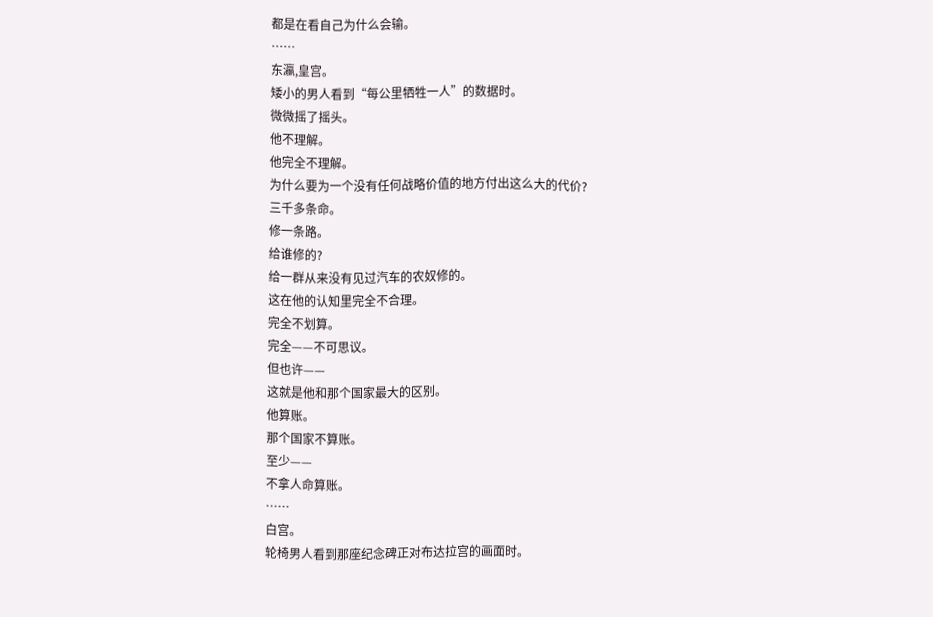都是在看自己为什么会输。
……
东瀛,皇宫。
矮小的男人看到“每公里牺牲一人”的数据时。
微微摇了摇头。
他不理解。
他完全不理解。
为什么要为一个没有任何战略价值的地方付出这么大的代价?
三千多条命。
修一条路。
给谁修的?
给一群从来没有见过汽车的农奴修的。
这在他的认知里完全不合理。
完全不划算。
完全——不可思议。
但也许——
这就是他和那个国家最大的区别。
他算账。
那个国家不算账。
至少——
不拿人命算账。
……
白宫。
轮椅男人看到那座纪念碑正对布达拉宫的画面时。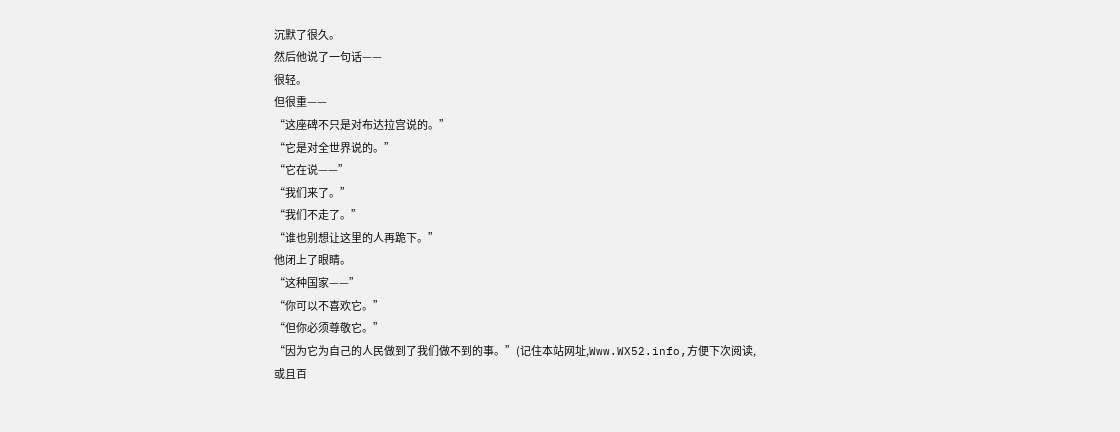沉默了很久。
然后他说了一句话——
很轻。
但很重——
“这座碑不只是对布达拉宫说的。”
“它是对全世界说的。”
“它在说——”
“我们来了。”
“我们不走了。”
“谁也别想让这里的人再跪下。”
他闭上了眼睛。
“这种国家——”
“你可以不喜欢它。”
“但你必须尊敬它。”
“因为它为自己的人民做到了我们做不到的事。”(记住本站网址,Www.WX52.info,方便下次阅读,或且百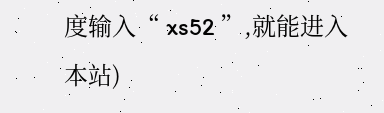度输入“ xs52 ”,就能进入本站)